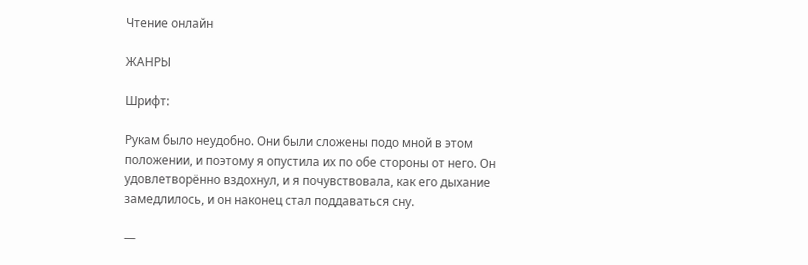Чтение онлайн

ЖАНРЫ

Шрифт:

Рукам было неудобно. Они были сложены подо мной в этом положении, и поэтому я опустила их по обе стороны от него. Он удовлетворённо вздохнул, и я почувствовала, как его дыхание замедлилось, и он наконец стал поддаваться сну.

—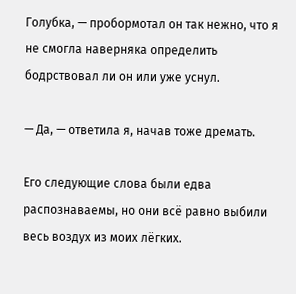Голубка, — пробормотал он так нежно, что я не смогла наверняка определить бодрствовал ли он или уже уснул.

— Да, — ответила я, начав тоже дремать.

Его следующие слова были едва распознаваемы, но они всё равно выбили весь воздух из моих лёгких.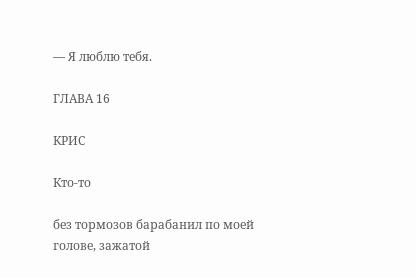— Я люблю тебя.

ГЛАВА 16

КРИС

Кто-то

без тормозов барабанил по моей голове, зажатой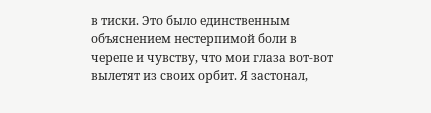в тиски. Это было единственным объяснением нестерпимой боли в черепе и чувству, что мои глаза вот-вот вылетят из своих орбит. Я застонал,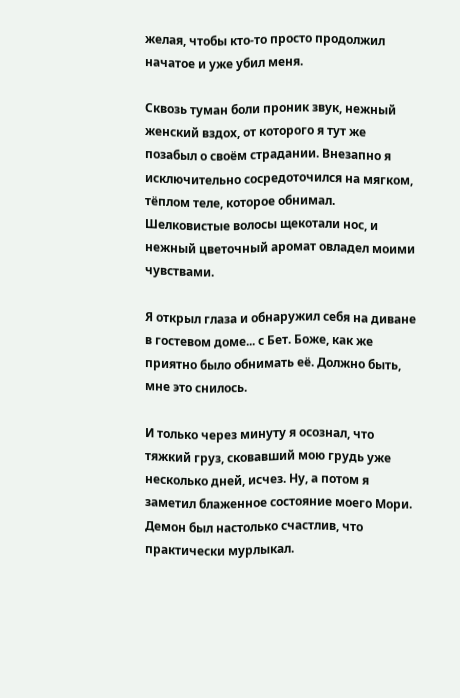желая, чтобы кто-то просто продолжил начатое и уже убил меня.

Сквозь туман боли проник звук, нежный женский вздох, от которого я тут же позабыл о своём страдании. Внезапно я исключительно сосредоточился на мягком, тёплом теле, которое обнимал. Шелковистые волосы щекотали нос, и нежный цветочный аромат овладел моими чувствами.

Я открыл глаза и обнаружил себя на диване в гостевом доме... с Бет. Боже, как же приятно было обнимать её. Должно быть, мне это снилось.

И только через минуту я осознал, что тяжкий груз, сковавший мою грудь уже несколько дней, исчез. Ну, а потом я заметил блаженное состояние моего Мори. Демон был настолько счастлив, что практически мурлыкал.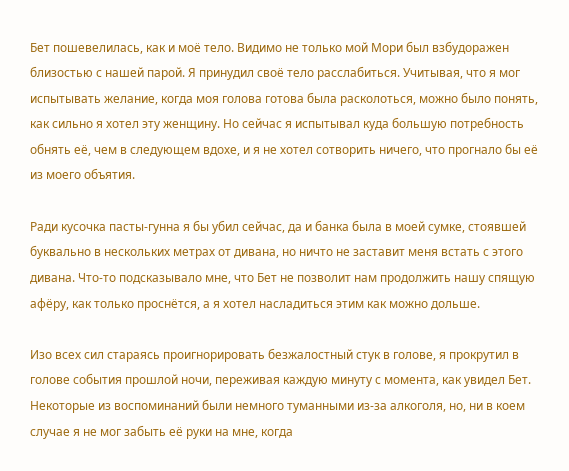Бет пошевелилась, как и моё тело. Видимо не только мой Мори был взбудоражен близостью с нашей парой. Я принудил своё тело расслабиться. Учитывая, что я мог испытывать желание, когда моя голова готова была расколоться, можно было понять, как сильно я хотел эту женщину. Но сейчас я испытывал куда большую потребность обнять её, чем в следующем вдохе, и я не хотел сотворить ничего, что прогнало бы её из моего объятия.

Ради кусочка пасты-гунна я бы убил сейчас, да и банка была в моей сумке, стоявшей буквально в нескольких метрах от дивана, но ничто не заставит меня встать с этого дивана. Что-то подсказывало мне, что Бет не позволит нам продолжить нашу спящую афёру, как только проснётся, а я хотел насладиться этим как можно дольше.

Изо всех сил стараясь проигнорировать безжалостный стук в голове, я прокрутил в голове события прошлой ночи, переживая каждую минуту с момента, как увидел Бет. Некоторые из воспоминаний были немного туманными из-за алкоголя, но, ни в коем случае я не мог забыть её руки на мне, когда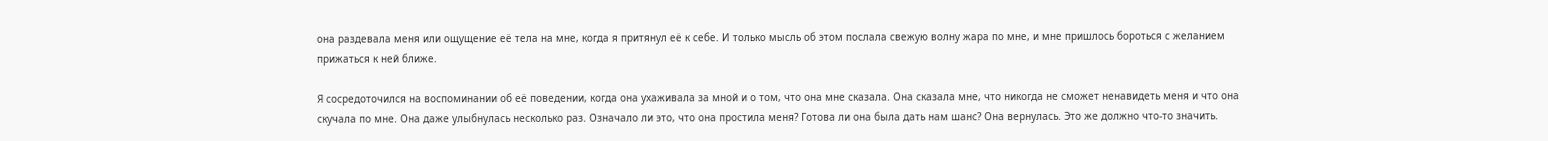она раздевала меня или ощущение её тела на мне, когда я притянул её к себе. И только мысль об этом послала свежую волну жара по мне, и мне пришлось бороться с желанием прижаться к ней ближе.

Я сосредоточился на воспоминании об её поведении, когда она ухаживала за мной и о том, что она мне сказала. Она сказала мне, что никогда не сможет ненавидеть меня и что она скучала по мне. Она даже улыбнулась несколько раз. Означало ли это, что она простила меня? Готова ли она была дать нам шанс? Она вернулась. Это же должно что-то значить.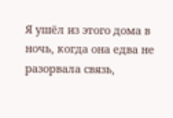Я ушёл из этого дома в ночь, когда она едва не разорвала связь,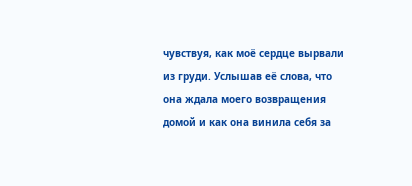чувствуя, как моё сердце вырвали из груди. Услышав её слова, что она ждала моего возвращения домой и как она винила себя за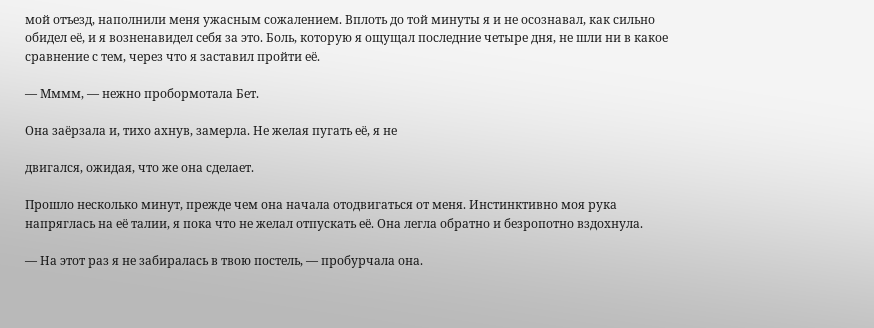мой отъезд, наполнили меня ужасным сожалением. Вплоть до той минуты я и не осознавал, как сильно обидел её, и я возненавидел себя за это. Боль, которую я ощущал последние четыре дня, не шли ни в какое сравнение с тем, через что я заставил пройти её.

— Мммм, — нежно пробормотала Бет.

Она заёрзала и, тихо ахнув, замерла. Не желая пугать её, я не

двигался, ожидая, что же она сделает.

Прошло несколько минут, прежде чем она начала отодвигаться от меня. Инстинктивно моя рука напряглась на её талии, я пока что не желал отпускать её. Она легла обратно и безропотно вздохнула.

— На этот раз я не забиралась в твою постель, — пробурчала она.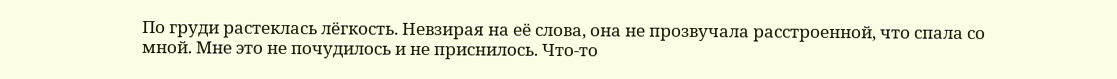По груди растеклась лёгкость. Невзирая на её слова, она не прозвучала расстроенной, что спала со мной. Мне это не почудилось и не приснилось. Что-то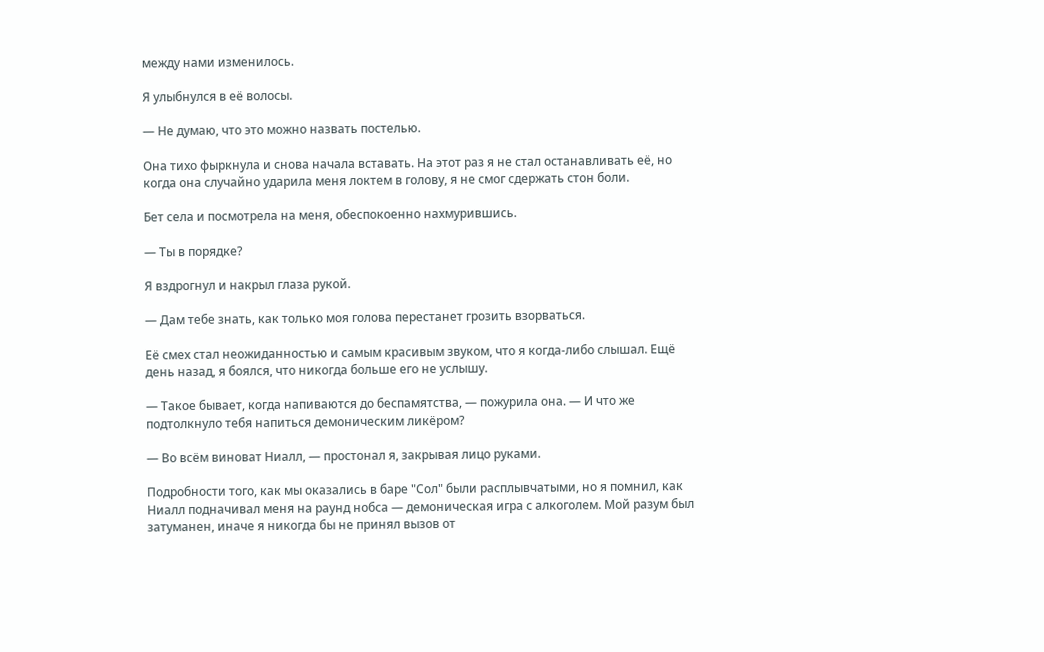между нами изменилось.

Я улыбнулся в её волосы.

— Не думаю, что это можно назвать постелью.

Она тихо фыркнула и снова начала вставать. На этот раз я не стал останавливать её, но когда она случайно ударила меня локтем в голову, я не смог сдержать стон боли.

Бет села и посмотрела на меня, обеспокоенно нахмурившись.

— Ты в порядке?

Я вздрогнул и накрыл глаза рукой.

— Дам тебе знать, как только моя голова перестанет грозить взорваться.

Её смех стал неожиданностью и самым красивым звуком, что я когда-либо слышал. Ещё день назад, я боялся, что никогда больше его не услышу.

— Такое бывает, когда напиваются до беспамятства, — пожурила она. — И что же подтолкнуло тебя напиться демоническим ликёром?

— Во всём виноват Ниалл, — простонал я, закрывая лицо руками.

Подробности того, как мы оказались в баре "Сол" были расплывчатыми, но я помнил, как Ниалл подначивал меня на раунд нобса — демоническая игра с алкоголем. Мой разум был затуманен, иначе я никогда бы не принял вызов от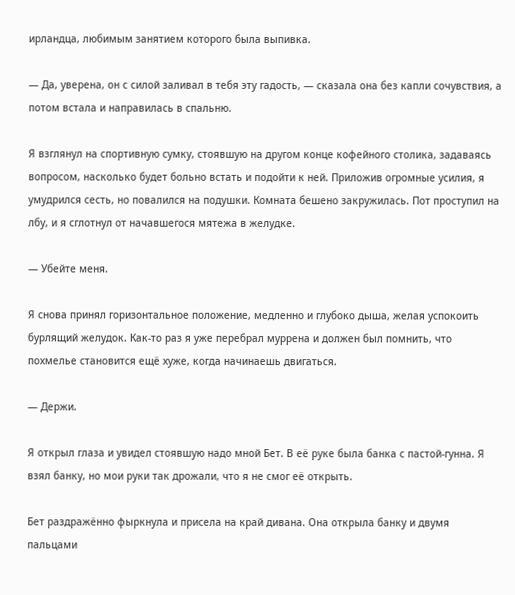ирландца, любимым занятием которого была выпивка.

— Да, уверена, он с силой заливал в тебя эту гадость, — сказала она без капли сочувствия, а потом встала и направилась в спальню.

Я взглянул на спортивную сумку, стоявшую на другом конце кофейного столика, задаваясь вопросом, насколько будет больно встать и подойти к ней. Приложив огромные усилия, я умудрился сесть, но повалился на подушки. Комната бешено закружилась. Пот проступил на лбу, и я сглотнул от начавшегося мятежа в желудке.

— Убейте меня.

Я снова принял горизонтальное положение, медленно и глубоко дыша, желая успокоить бурлящий желудок. Как-то раз я уже перебрал муррена и должен был помнить, что похмелье становится ещё хуже, когда начинаешь двигаться.

— Держи.

Я открыл глаза и увидел стоявшую надо мной Бет. В её руке была банка с пастой-гунна. Я взял банку, но мои руки так дрожали, что я не смог её открыть.

Бет раздражённо фыркнула и присела на край дивана. Она открыла банку и двумя пальцами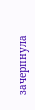зачерпнула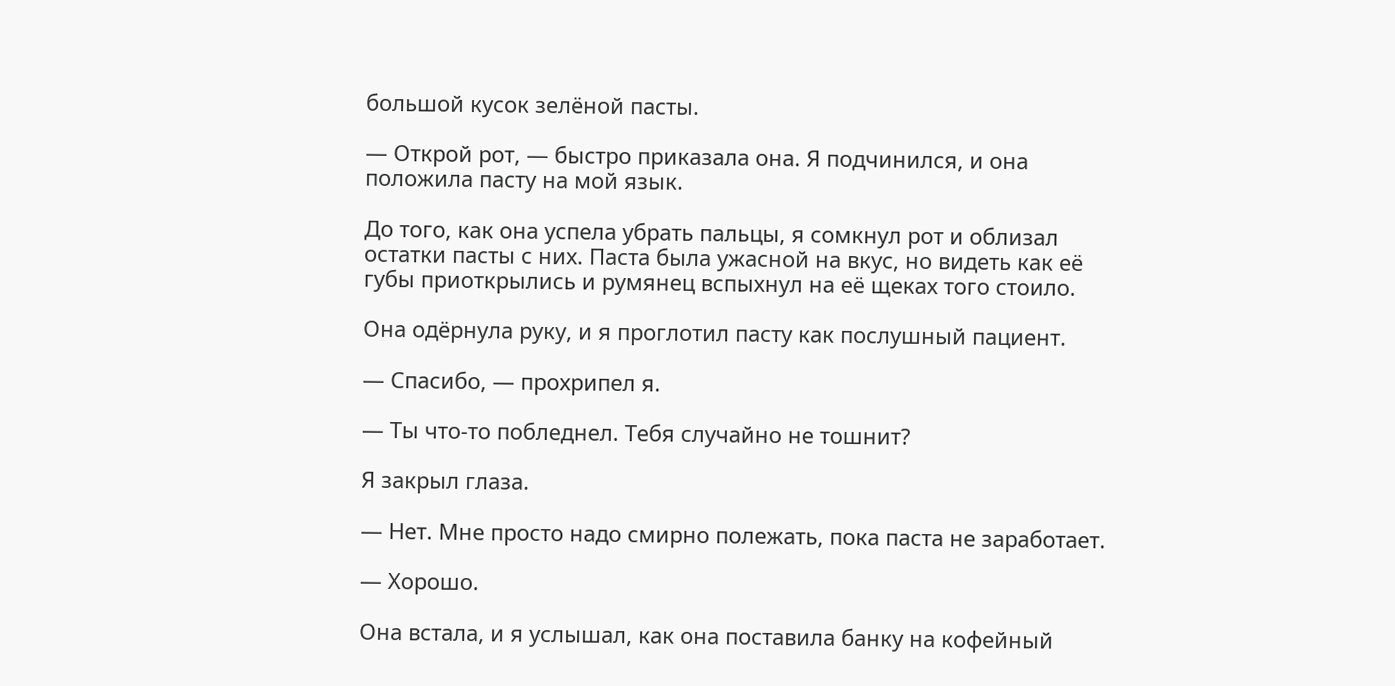большой кусок зелёной пасты.

— Открой рот, — быстро приказала она. Я подчинился, и она положила пасту на мой язык.

До того, как она успела убрать пальцы, я сомкнул рот и облизал остатки пасты с них. Паста была ужасной на вкус, но видеть как её губы приоткрылись и румянец вспыхнул на её щеках того стоило.

Она одёрнула руку, и я проглотил пасту как послушный пациент.

— Спасибо, — прохрипел я.

— Ты что-то побледнел. Тебя случайно не тошнит?

Я закрыл глаза.

— Нет. Мне просто надо смирно полежать, пока паста не заработает.

— Хорошо.

Она встала, и я услышал, как она поставила банку на кофейный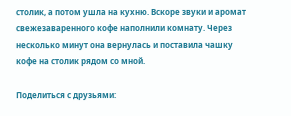столик, а потом ушла на кухню. Вскоре звуки и аромат свежезаваренного кофе наполнили комнату. Через несколько минут она вернулась и поставила чашку кофе на столик рядом со мной.

Поделиться с друзьями: